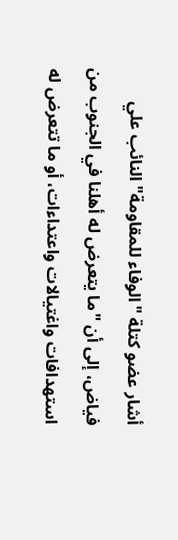أشار عضو كتلة "الوفاء للمقاومة" النائب علي فياض، إلى أن "ما يتعرض له أهلنا في الجنوب من استهدافات واغتيالات واعتداءات، أو ما تتعرض له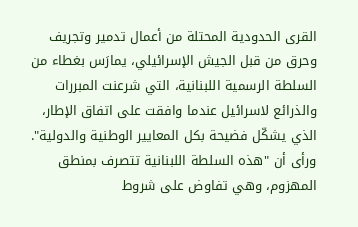القرى الحدودية المحتلة من أعمال تدمير وتجريف وحرق من قبل الجيش الإسرائيلي، يمارَس بغطاء من السلطة الرسمية اللبنانية، التي شرعنت المبررات والذرائع لاسرائيل عندما وافقت على اتفاق الإطار، الذي يشكّل فضيحة بكل المعايير الوطنية والدولية".
ورأى أن "هذه السلطة اللبنانية تتصرف بمنطق المهزوم، وهي تفاوض على شروط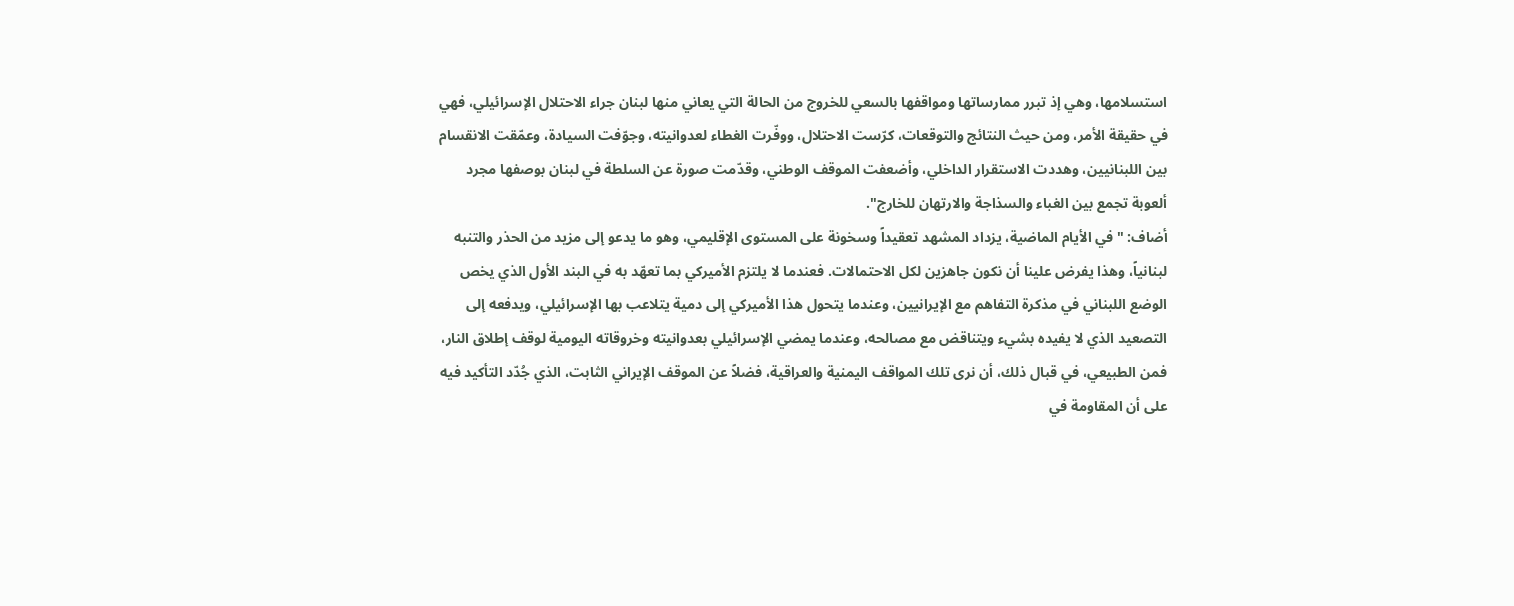استسلامها، وهي إذ تبرر ممارساتها ومواقفها بالسعي للخروج من الحالة التي يعاني منها لبنان جراء الاحتلال الإسرائيلي، فهي في حقيقة الأمر، ومن حيث النتائج والتوقعات، كرّست الاحتلال، ووفّرت الغطاء لعدوانيته، وجوّفت السيادة، وعمّقت الانقسام بين اللبنانيين، وهددت الاستقرار الداخلي، وأضعفت الموقف الوطني، وقدّمت صورة عن السلطة في لبنان بوصفها مجرد ألعوبة تجمع بين الغباء والسذاجة والارتهان للخارج".
أضاف: "في الأيام الماضية، يزداد المشهد تعقيداً وسخونة على المستوى الإقليمي، وهو ما يدعو إلى مزيد من الحذر والتنبه لبنانياً، وهذا يفرض علينا أن نكون جاهزين لكل الاحتمالات. فعندما لا يلتزم الأميركي بما تعهّد به في البند الأول الذي يخص الوضع اللبناني في مذكرة التفاهم مع الإيرانيين، وعندما يتحول هذا الأميركي إلى دمية يتلاعب بها الإسرائيلي، ويدفعه إلى التصعيد الذي لا يفيده بشيء ويتناقض مع مصالحه، وعندما يمضي الإسرائيلي بعدوانيته وخروقاته اليومية لوقف إطلاق النار، فمن الطبيعي، في قبال ذلك، أن نرى تلك المواقف اليمنية والعراقية، فضلاً عن الموقف الإيراني الثابت، الذي جُدّد التأكيد فيه على أن المقاومة في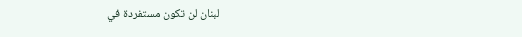لبنان لن تكون مستفردة في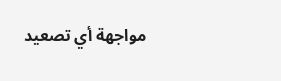مواجهة أي تصعيد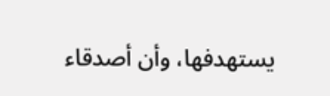يستهدفها، وأن أصدقاء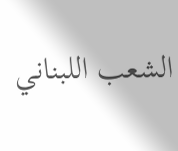الشعب اللبناني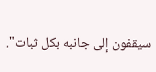سيقفون إلى جانبه بكل ثبات".